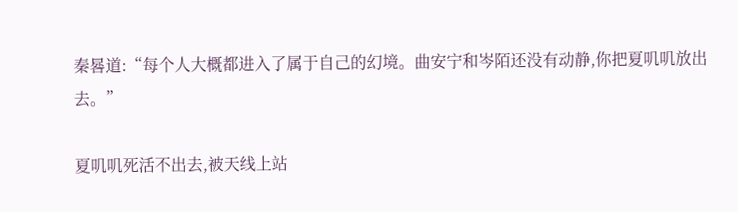秦晷道:“每个人大概都进入了属于自己的幻境。曲安宁和岑陌还没有动静,你把夏叽叽放出去。”

夏叽叽死活不出去,被天线上站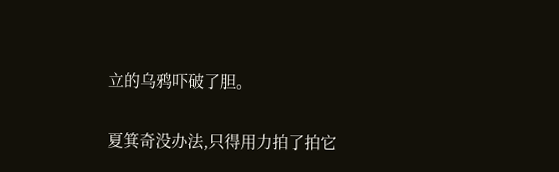立的乌鸦吓破了胆。

夏箕奇没办法,只得用力拍了拍它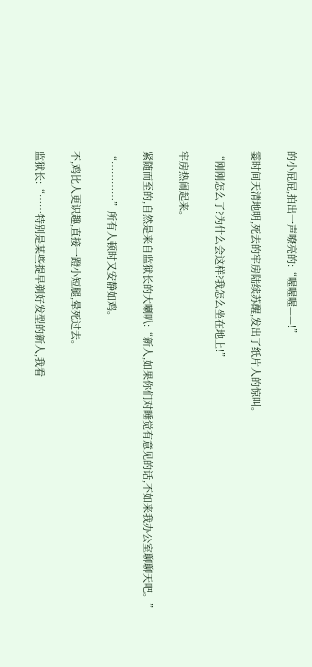的小屁屁,拍出一声嘹亮的:“喔喔喔——!”

霎时间天清地明,死去的牢房陆续苏醒,发出了纸片人的惊叫。

“刚刚怎么了?为什么会这样?我怎么坐在地上!”

牢房热闹起来。

紧随而至的,自然是来自监狱长的大喇叭:“新人,如果你们对睡觉有意见的话,不如来我办公室聊聊天吧。”

“…………”所有人顿时又安静如鸡。

不,鸡比人更识趣,直接一蹬小短腿,晕死过去。

监狱长:“……特别是某些提早剃好发型的新人,我看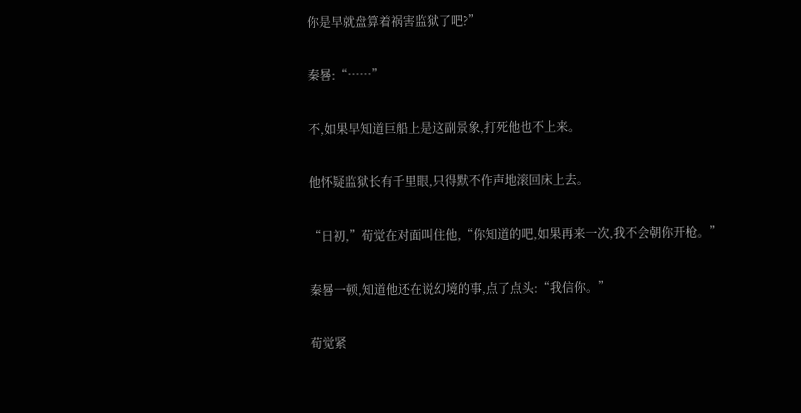你是早就盘算着祸害监狱了吧?”

秦晷:“……”

不,如果早知道巨船上是这副景象,打死他也不上来。

他怀疑监狱长有千里眼,只得默不作声地滚回床上去。

“日初,”荀觉在对面叫住他,“你知道的吧,如果再来一次,我不会朝你开枪。”

秦晷一顿,知道他还在说幻境的事,点了点头:“我信你。”

荀觉紧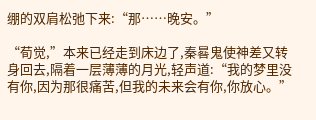绷的双肩松弛下来:“那……晚安。”

“荀觉,”本来已经走到床边了,秦晷鬼使神差又转身回去,隔着一层薄薄的月光,轻声道:“我的梦里没有你,因为那很痛苦,但我的未来会有你,你放心。”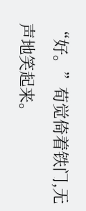“好。”荀觉倚着铁门,无声地笑起来。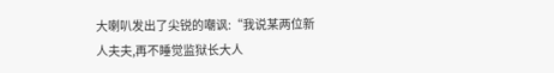大喇叭发出了尖锐的嘲讽:“我说某两位新人夫夫,再不睡觉监狱长大人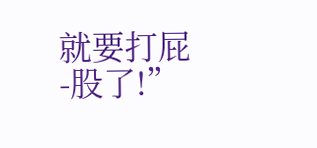就要打屁-股了!”